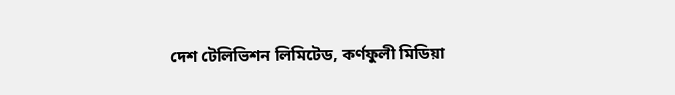দেশ টেলিভিশন লিমিটেড, কর্ণফুলী মিডিয়া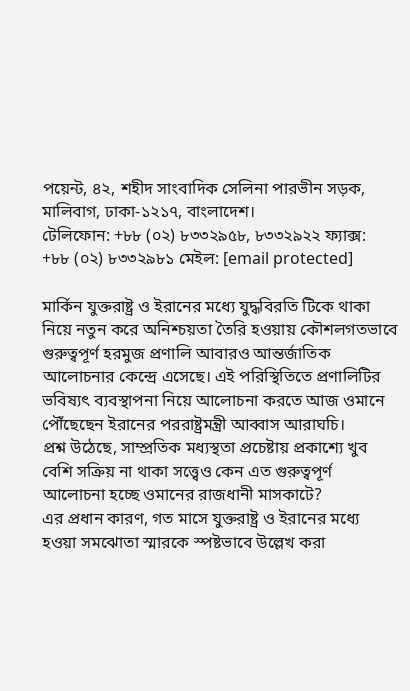পয়েন্ট, ৪২, শহীদ সাংবাদিক সেলিনা পারভীন সড়ক, মালিবাগ, ঢাকা-১২১৭, বাংলাদেশ।
টেলিফোন: +৮৮ (০২) ৮৩৩২৯৫৮, ৮৩৩২৯২২ ফ্যাক্স: +৮৮ (০২) ৮৩৩২৯৮১ মেইল: [email protected]

মার্কিন যুক্তরাষ্ট্র ও ইরানের মধ্যে যুদ্ধবিরতি টিকে থাকা নিয়ে নতুন করে অনিশ্চয়তা তৈরি হওয়ায় কৌশলগতভাবে গুরুত্বপূর্ণ হরমুজ প্রণালি আবারও আন্তর্জাতিক আলোচনার কেন্দ্রে এসেছে। এই পরিস্থিতিতে প্রণালিটির ভবিষ্যৎ ব্যবস্থাপনা নিয়ে আলোচনা করতে আজ ওমানে পৌঁছেছেন ইরানের পররাষ্ট্রমন্ত্রী আব্বাস আরাঘচি।
প্রশ্ন উঠেছে, সাম্প্রতিক মধ্যস্থতা প্রচেষ্টায় প্রকাশ্যে খুব বেশি সক্রিয় না থাকা সত্ত্বেও কেন এত গুরুত্বপূর্ণ আলোচনা হচ্ছে ওমানের রাজধানী মাসকাটে?
এর প্রধান কারণ, গত মাসে যুক্তরাষ্ট্র ও ইরানের মধ্যে হওয়া সমঝোতা স্মারকে স্পষ্টভাবে উল্লেখ করা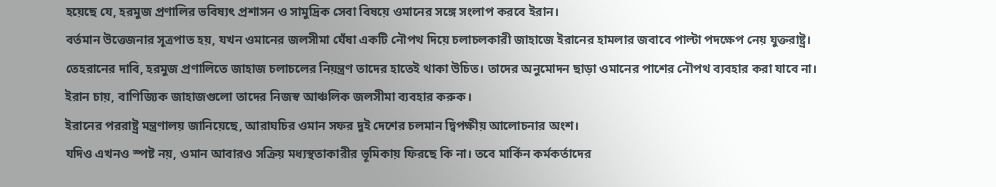হয়েছে যে, হরমুজ প্রণালির ভবিষ্যৎ প্রশাসন ও সামুদ্রিক সেবা বিষয়ে ওমানের সঙ্গে সংলাপ করবে ইরান।
বর্তমান উত্তেজনার সূত্রপাত হয়, যখন ওমানের জলসীমা ঘেঁষা একটি নৌপথ দিয়ে চলাচলকারী জাহাজে ইরানের হামলার জবাবে পাল্টা পদক্ষেপ নেয় যুক্তরাষ্ট্র।
তেহরানের দাবি, হরমুজ প্রণালিতে জাহাজ চলাচলের নিয়ন্ত্রণ তাদের হাতেই থাকা উচিত। তাদের অনুমোদন ছাড়া ওমানের পাশের নৌপথ ব্যবহার করা যাবে না। ইরান চায়, বাণিজ্যিক জাহাজগুলো তাদের নিজস্ব আঞ্চলিক জলসীমা ব্যবহার করুক।
ইরানের পররাষ্ট্র মন্ত্রণালয় জানিয়েছে, আরাঘচির ওমান সফর দুই দেশের চলমান দ্বিপক্ষীয় আলোচনার অংশ।
যদিও এখনও স্পষ্ট নয়, ওমান আবারও সক্রিয় মধ্যস্থতাকারীর ভূমিকায় ফিরছে কি না। তবে মার্কিন কর্মকর্তাদের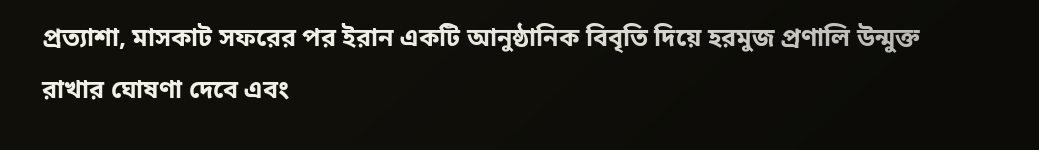প্রত্যাশা, মাসকাট সফরের পর ইরান একটি আনুষ্ঠানিক বিবৃতি দিয়ে হরমুজ প্রণালি উন্মুক্ত রাখার ঘোষণা দেবে এবং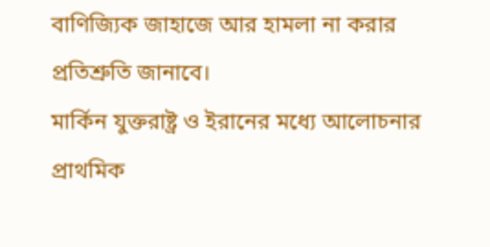বাণিজ্যিক জাহাজে আর হামলা না করার প্রতিশ্রুতি জানাবে।
মার্কিন যুক্তরাষ্ট্র ও ইরানের মধ্যে আলোচনার প্রাথমিক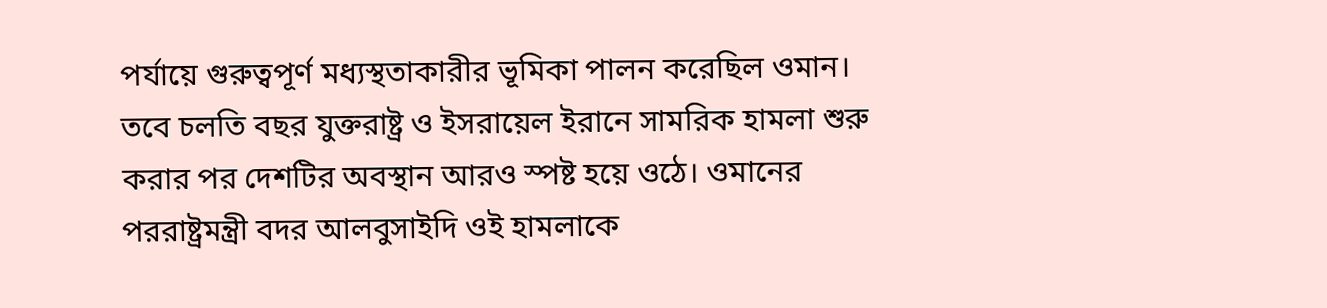পর্যায়ে গুরুত্বপূর্ণ মধ্যস্থতাকারীর ভূমিকা পালন করেছিল ওমান।
তবে চলতি বছর যুক্তরাষ্ট্র ও ইসরায়েল ইরানে সামরিক হামলা শুরু করার পর দেশটির অবস্থান আরও স্পষ্ট হয়ে ওঠে। ওমানের পররাষ্ট্রমন্ত্রী বদর আলবুসাইদি ওই হামলাকে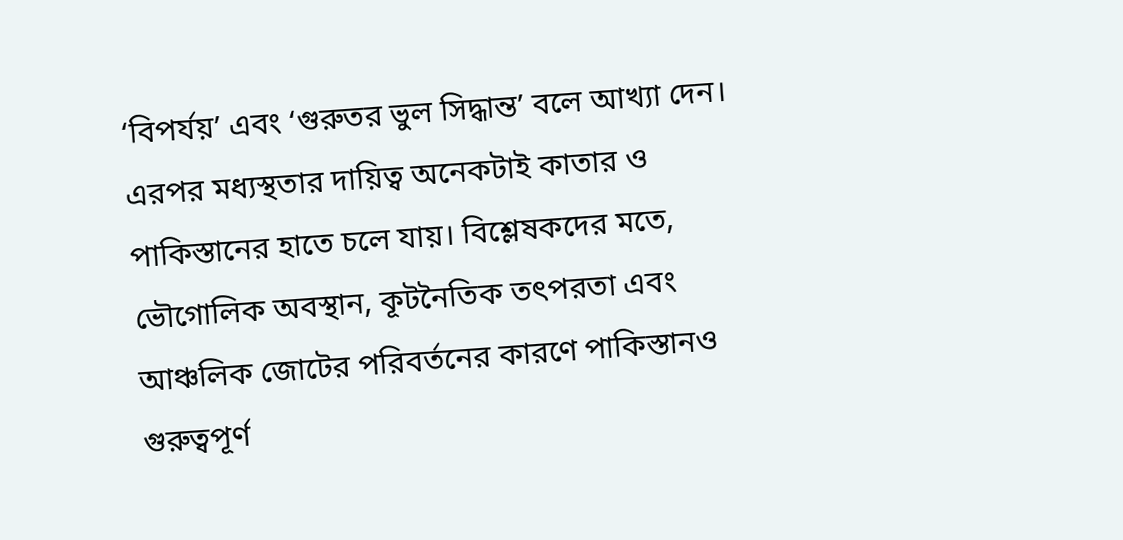‘বিপর্যয়’ এবং ‘গুরুতর ভুল সিদ্ধান্ত’ বলে আখ্যা দেন।
এরপর মধ্যস্থতার দায়িত্ব অনেকটাই কাতার ও পাকিস্তানের হাতে চলে যায়। বিশ্লেষকদের মতে, ভৌগোলিক অবস্থান, কূটনৈতিক তৎপরতা এবং আঞ্চলিক জোটের পরিবর্তনের কারণে পাকিস্তানও গুরুত্বপূর্ণ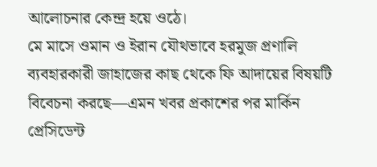আলোচনার কেন্দ্র হয়ে ওঠে।
মে মাসে ওমান ও ইরান যৌথভাবে হরমুজ প্রণালি ব্যবহারকারী জাহাজের কাছ থেকে ফি আদায়ের বিষয়টি বিবেচনা করছে—এমন খবর প্রকাশের পর মার্কিন প্রেসিডেন্ট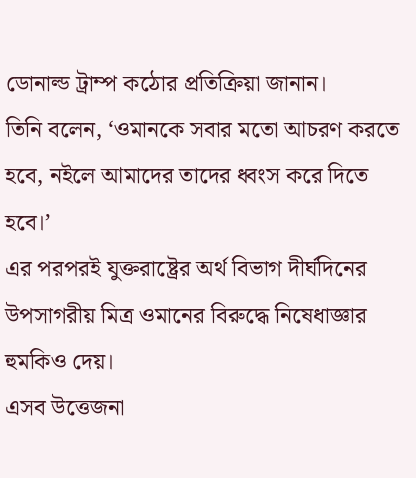ডোনাল্ড ট্রাম্প কঠোর প্রতিক্রিয়া জানান।
তিনি বলেন, ‘ওমানকে সবার মতো আচরণ করতে হবে, নইলে আমাদের তাদের ধ্বংস করে দিতে হবে।’
এর পরপরই যুক্তরাষ্ট্রের অর্থ বিভাগ দীর্ঘদিনের উপসাগরীয় মিত্র ওমানের বিরুদ্ধে নিষেধাজ্ঞার হুমকিও দেয়।
এসব উত্তেজনা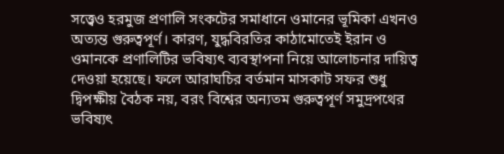সত্ত্বেও হরমুজ প্রণালি সংকটের সমাধানে ওমানের ভূমিকা এখনও অত্যন্ত গুরুত্বপূর্ণ। কারণ, যুদ্ধবিরতির কাঠামোতেই ইরান ও ওমানকে প্রণালিটির ভবিষ্যৎ ব্যবস্থাপনা নিয়ে আলোচনার দায়িত্ব দেওয়া হয়েছে। ফলে আরাঘচির বর্তমান মাসকাট সফর শুধু দ্বিপক্ষীয় বৈঠক নয়, বরং বিশ্বের অন্যতম গুরুত্বপূর্ণ সমুদ্রপথের ভবিষ্যৎ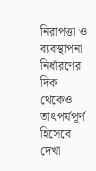নিরাপত্তা ও ব্যবস্থাপনা নির্ধারণের দিক থেকেও তাৎপর্যপূর্ণ হিসেবে দেখা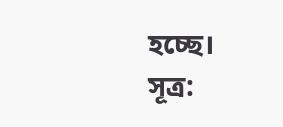হচ্ছে।
সূত্র: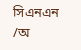সিএনএন
/অ